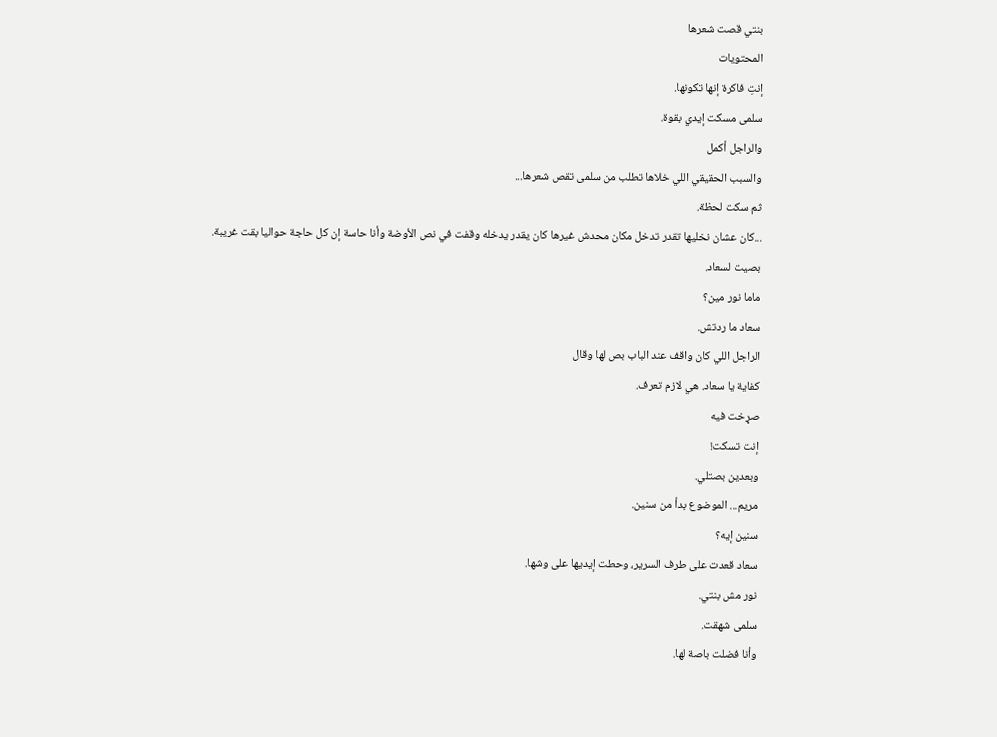بنتي قصت شعرها
المحتويات
إنتِ فاكرة إنها تكونها.
سلمى مسكت إيدي بقوة.
والراجل أكمل
والسبب الحقيقي اللي خلاها تطلب من سلمى تقص شعرها...
ثم سكت لحظة.
...كان عشان نخليها تقدر تدخل مكان محدش غيرها كان يقدر يدخله وقفت في نص الأوضة وأنا حاسة إن كل حاجة حواليا بقت غريبة.
بصيت لسعاد.
ماما نور مين؟
سعاد ما ردتش.
الراجل اللي كان واقف عند الباب بص لها وقال
كفاية يا سعاد. هي لازم تعرف.
صړخت فيه
إنت تسكت!
وبعدين بصتلي.
مريم... الموضوع بدأ من سنين.
سنين إيه؟
سعاد قعدت على طرف السرير، وحطت إيديها على وشها.
نور مش بنتي.
سلمى شهقت.
وأنا فضلت باصة لها.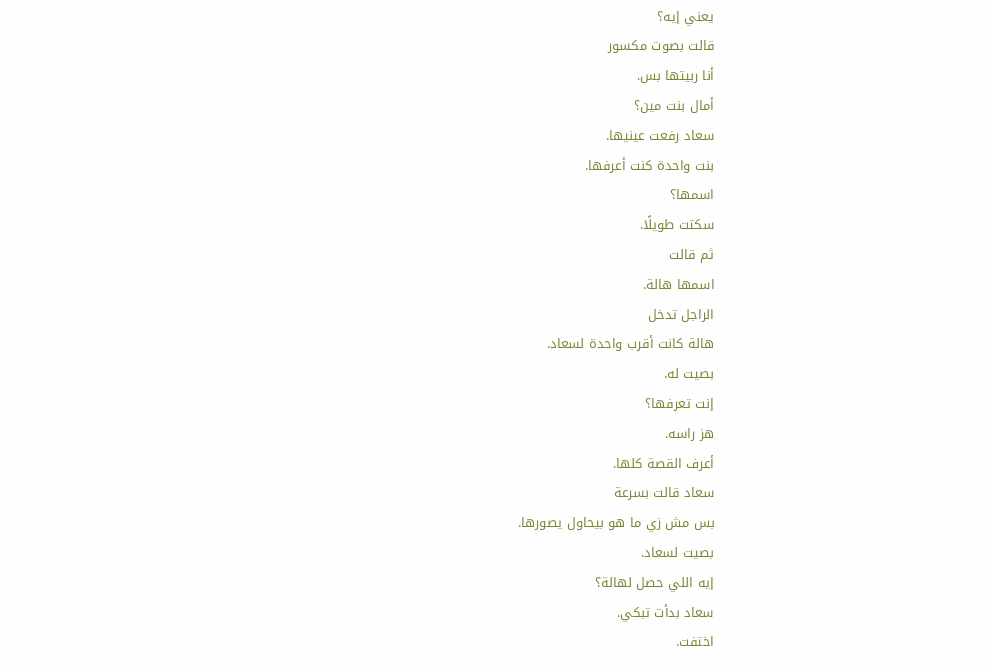يعني إيه؟
قالت بصوت مكسور
أنا ربيتها بس.
أمال بنت مين؟
سعاد رفعت عينيها.
بنت واحدة كنت أعرفها.
اسمها؟
سكتت طويلًا.
ثم قالت
اسمها هالة.
الراجل تدخل
هالة كانت أقرب واحدة لسعاد.
بصيت له.
إنت تعرفها؟
هز راسه.
أعرف القصة كلها.
سعاد قالت بسرعة
بس مش زي ما هو بيحاول يصورها.
بصيت لسعاد.
إيه اللي حصل لهالة؟
سعاد بدأت تبكي.
اختفت.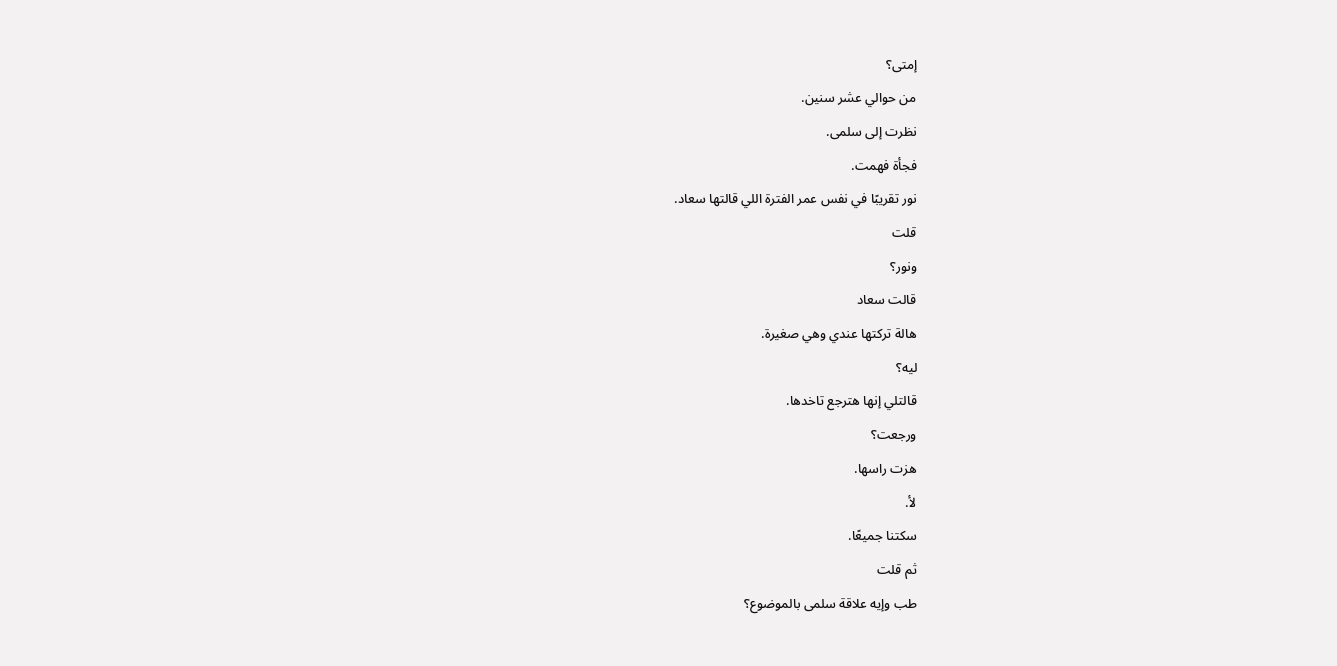إمتى؟
من حوالي عشر سنين.
نظرت إلى سلمى.
فجأة فهمت.
نور تقريبًا في نفس عمر الفترة اللي قالتها سعاد.
قلت
ونور؟
قالت سعاد
هالة تركتها عندي وهي صغيرة.
ليه؟
قالتلي إنها هترجع تاخدها.
ورجعت؟
هزت راسها.
لأ.
سكتنا جميعًا.
ثم قلت
طب وإيه علاقة سلمى بالموضوع؟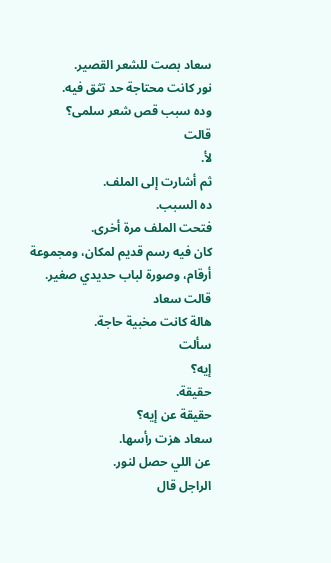سعاد بصت للشعر القصير.
نور كانت محتاجة حد تثق فيه.
وده سبب قص شعر سلمى؟
قالت
لأ.
ثم أشارت إلى الملف.
ده السبب.
فتحت الملف مرة أخرى.
كان فيه رسم قديم لمكان، ومجموعة أرقام، وصورة لباب حديدي صغير.
قالت سعاد
هالة كانت مخبية حاجة.
سألت
إيه؟
حقيقة.
حقيقة عن إيه؟
سعاد هزت رأسها.
عن اللي حصل لنور.
الراجل قال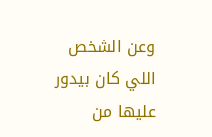وعن الشخص اللي كان بيدور عليها من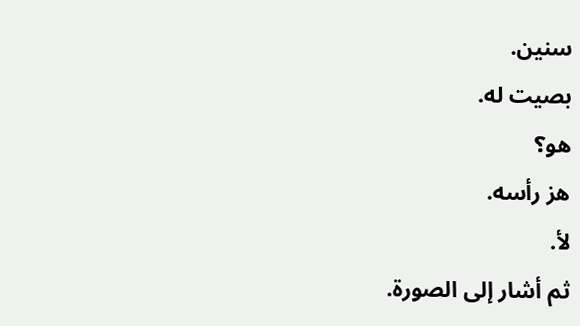سنين.
بصيت له.
هو؟
هز رأسه.
لأ.
ثم أشار إلى الصورة.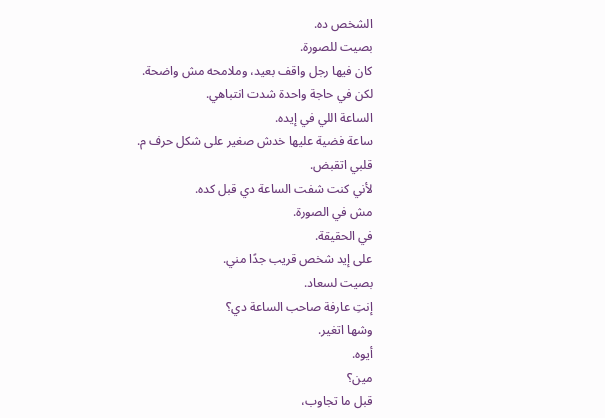الشخص ده.
بصيت للصورة.
كان فيها رجل واقف بعيد، وملامحه مش واضحة.
لكن في حاجة واحدة شدت انتباهي.
الساعة اللي في إيده.
ساعة فضية عليها خدش صغير على شكل حرف م.
قلبي اتقبض.
لأني كنت شفت الساعة دي قبل كده.
مش في الصورة.
في الحقيقة.
على إيد شخص قريب جدًا مني.
بصيت لسعاد.
إنتِ عارفة صاحب الساعة دي؟
وشها اتغير.
أيوه.
مين؟
قبل ما تجاوب،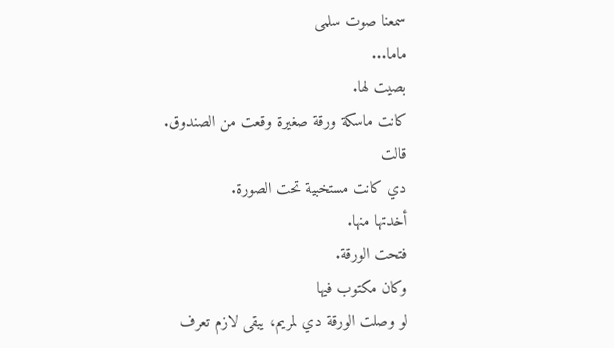سمعنا صوت سلمى
ماما...
بصيت لها.
كانت ماسكة ورقة صغيرة وقعت من الصندوق.
قالت
دي كانت مستخبية تحت الصورة.
أخدتها منها.
فتحت الورقة.
وكان مكتوب فيها
لو وصلت الورقة دي لمريم، يبقى لازم تعرف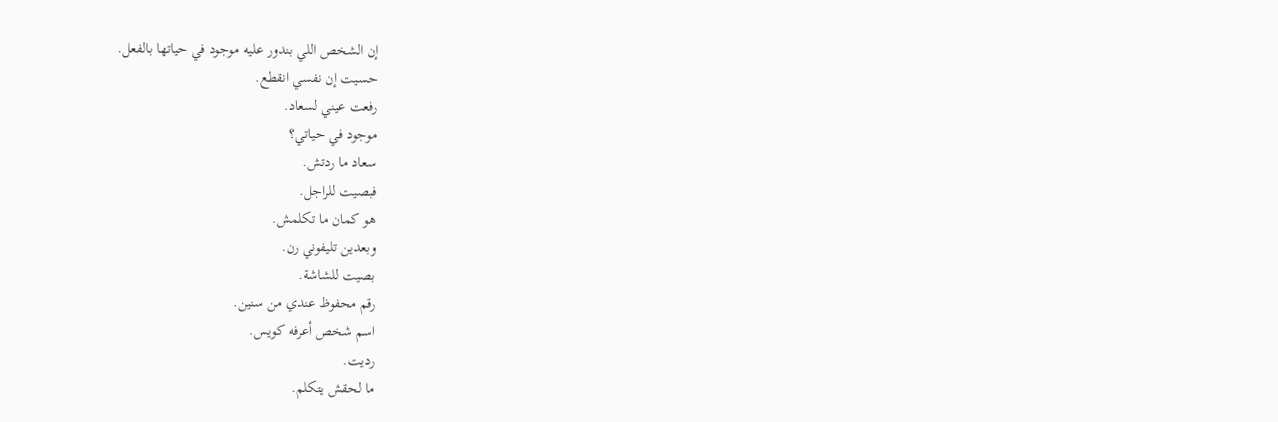إن الشخص اللي بندور عليه موجود في حياتها بالفعل.
حسيت إن نفسي انقطع.
رفعت عيني لسعاد.
موجود في حياتي؟
سعاد ما ردتش.
فبصيت للراجل.
هو كمان ما تكلمش.
وبعدين تليفوني رن.
بصيت للشاشة.
رقم محفوظ عندي من سنين.
اسم شخص أعرفه كويس.
رديت.
ما لحقش يتكلم.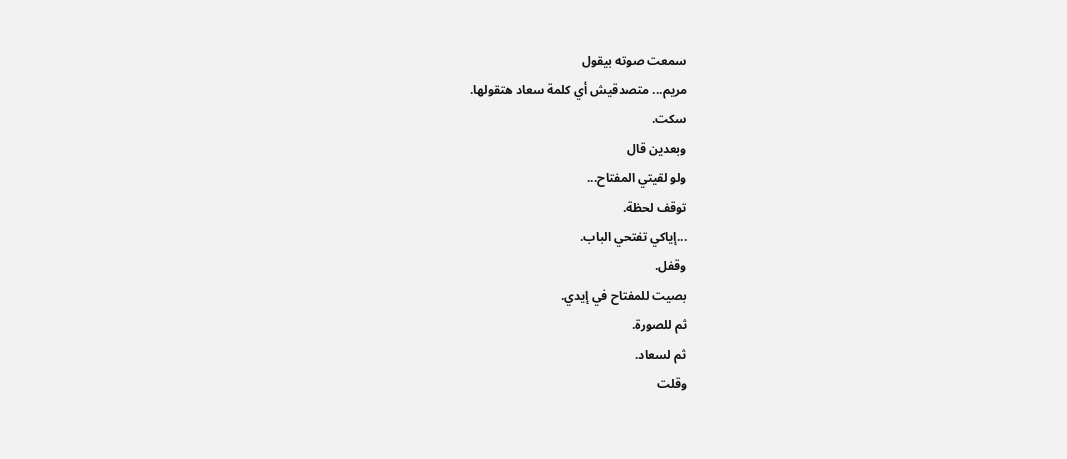سمعت صوته بيقول
مريم... متصدقيش أي كلمة سعاد هتقولها.
سكت.
وبعدين قال
ولو لقيتي المفتاح...
توقف لحظة.
...إياكي تفتحي الباب.
وقفل.
بصيت للمفتاح في إيدي.
ثم للصورة.
ثم لسعاد.
وقلت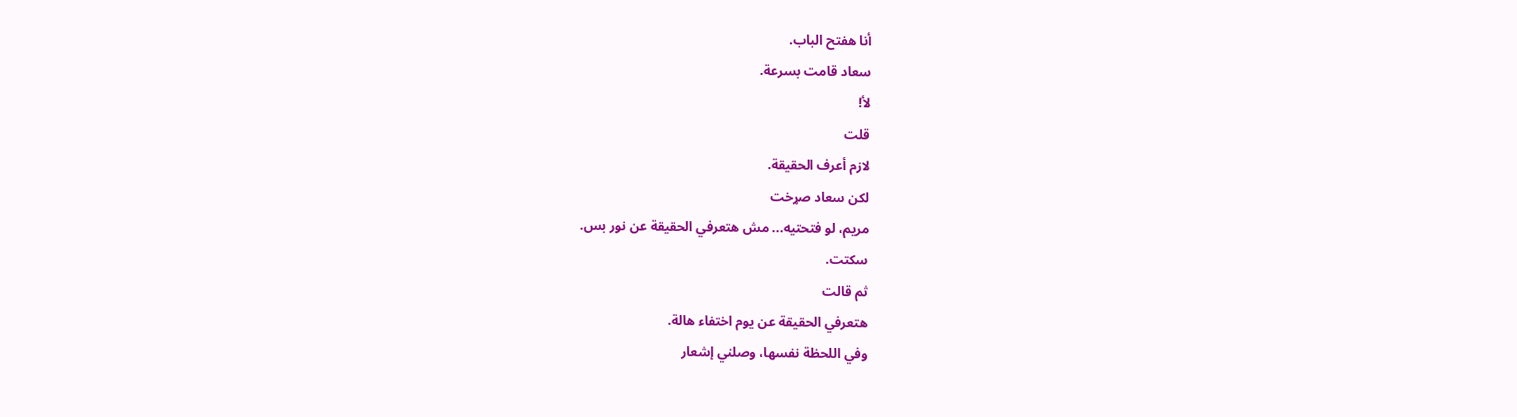أنا هفتح الباب.
سعاد قامت بسرعة.
لأ!
قلت
لازم أعرف الحقيقة.
لكن سعاد صړخت
مريم، لو فتحتيه... مش هتعرفي الحقيقة عن نور بس.
سكتت.
ثم قالت
هتعرفي الحقيقة عن يوم اختفاء هالة.
وفي اللحظة نفسها، وصلني إشعار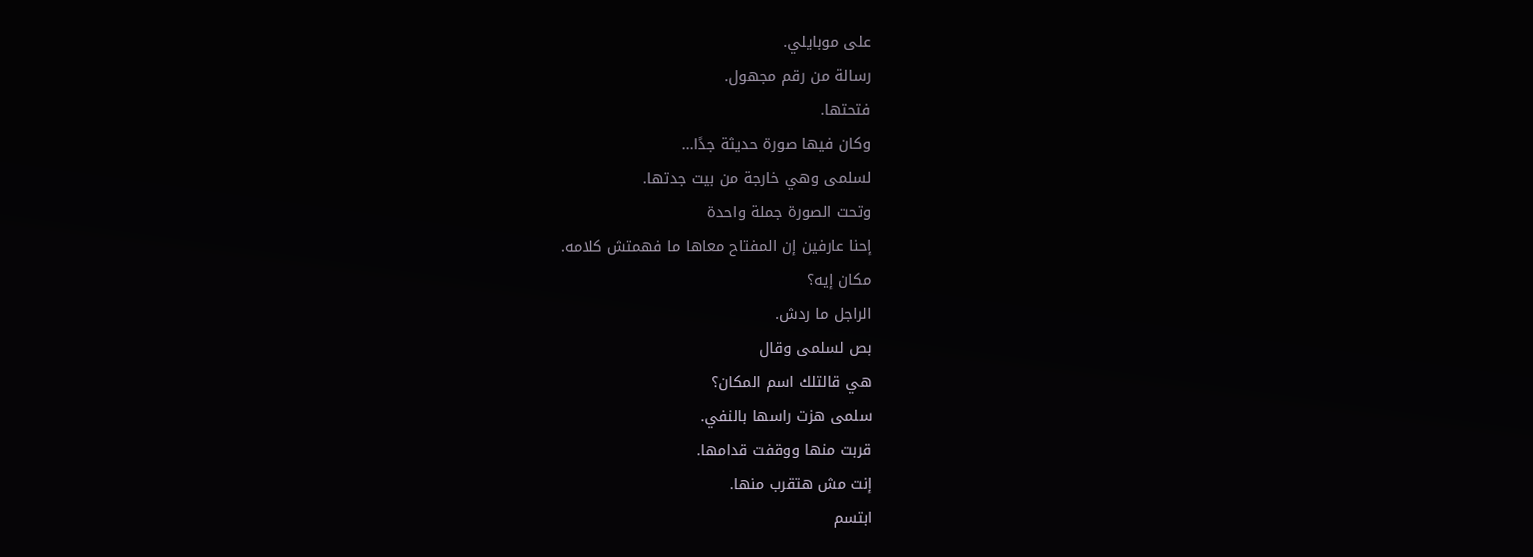على موبايلي.
رسالة من رقم مجهول.
فتحتها.
وكان فيها صورة حديثة جدًا...
لسلمى وهي خارجة من بيت جدتها.
وتحت الصورة جملة واحدة
إحنا عارفين إن المفتاح معاها ما فهمتش كلامه.
مكان إيه؟
الراجل ما ردش.
بص لسلمى وقال
هي قالتلك اسم المكان؟
سلمى هزت راسها بالنفي.
قربت منها ووقفت قدامها.
إنت مش هتقرب منها.
ابتسم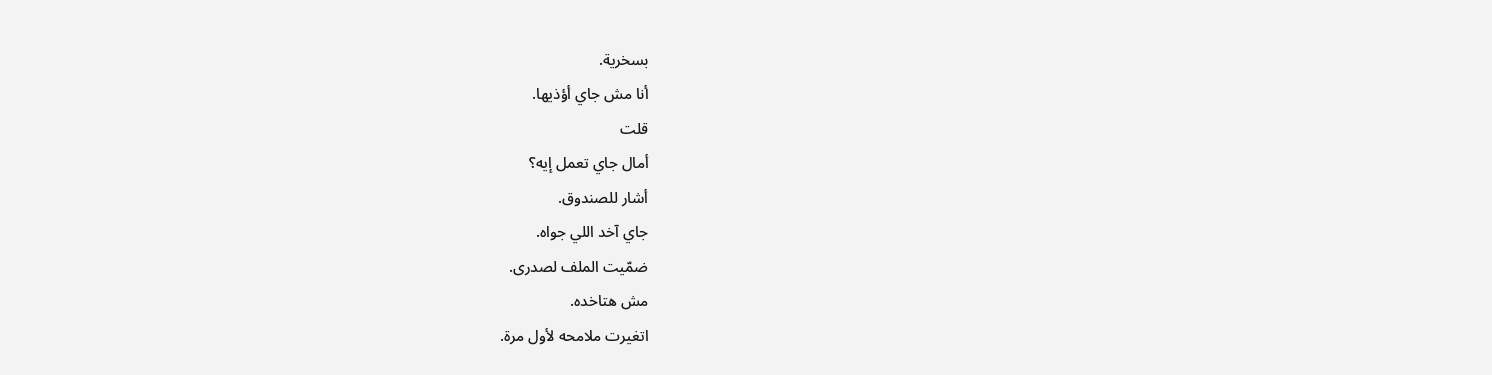بسخرية.
أنا مش جاي أؤذيها.
قلت
أمال جاي تعمل إيه؟
أشار للصندوق.
جاي آخد اللي جواه.
ضمّيت الملف لصدرى.
مش هتاخده.
اتغيرت ملامحه لأول مرة.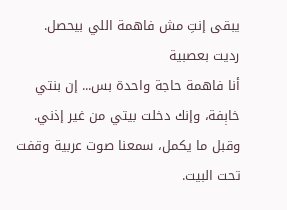يبقى إنتِ مش فاهمة اللي بيحصل.
رديت بعصبية
أنا فاهمة حاجة واحدة بس... إن بنتي خاېفة، وإنك دخلت بيتي من غير إذني.
وقبل ما يكمل، سمعنا صوت عربية وقفت تحت البيت.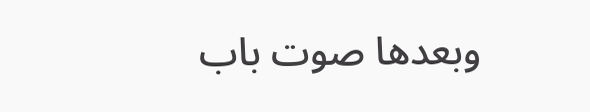وبعدها صوت باب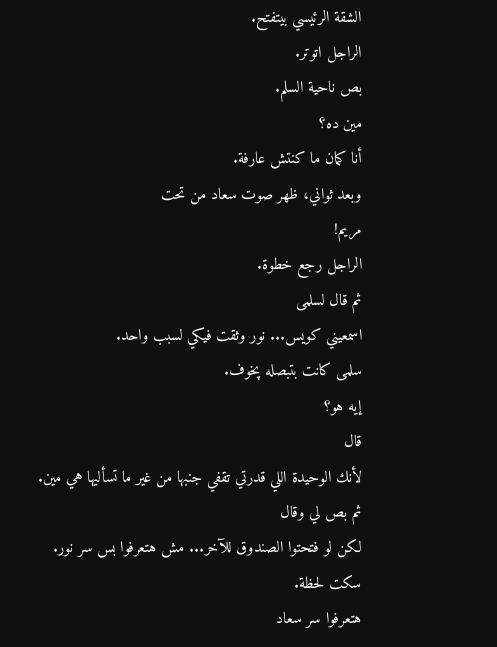الشقة الرئيسي بيتفتح.
الراجل اتوتر.
بص ناحية السلم.
مين ده؟
أنا كمان ما كنتش عارفة.
وبعد ثواني، ظهر صوت سعاد من تحت
مريم!
الراجل رجع خطوة.
ثم قال لسلمى
اسمعيني كويس... نور وثقت فيكي لسبب واحد.
سلمى كانت بتبصله پخوف.
إيه هو؟
قال
لأنك الوحيدة اللي قدرتي تقفي جنبها من غير ما تسأليها هي مين.
ثم بص لي وقال
لكن لو فتحتوا الصندوق للآخر... مش هتعرفوا بس سر نور.
سكت لحظة.
هتعرفوا سر سعاد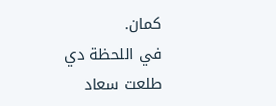كمان.
في اللحظة دي
طلعت سعاد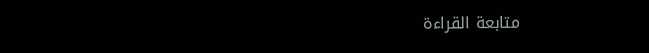متابعة القراءة